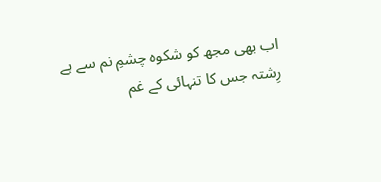اب بھی مجھ کو شکوہ چشمِ نم سے ہے
رِشتہ جس کا تنہائی کے غم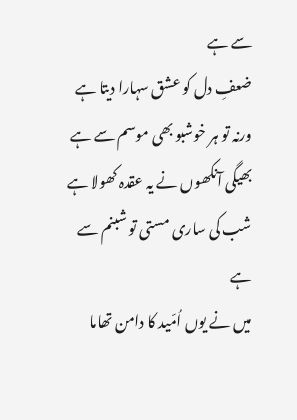سے ہے
ضعفِ دل کو عشق سہارا دیتا ہے
ورنہ تو ہر خوشبو بھی موسم سے ہے
بھیگی آنکھوں نے یہ عقدہ کھولا ہے
شب کی ساری مستی تو شبنم سے ہے
میں نے یوں اُمّید کا دامن تھاما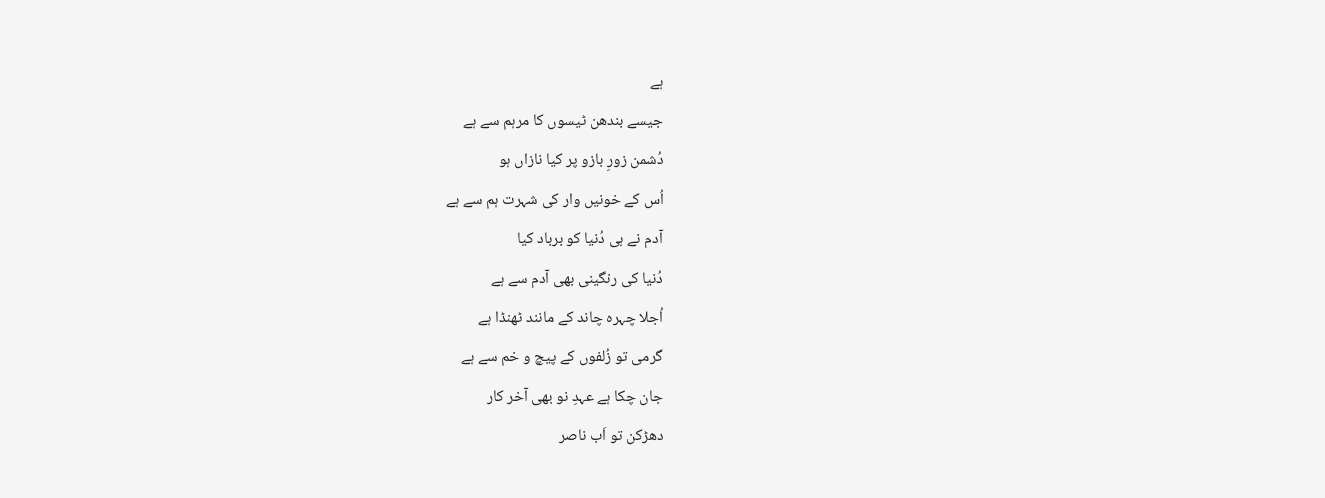ہے
جیسے بندھن ٹیسوں کا مرہم سے ہے
دُشمن زورِ بازو پر کیا نازاں ہو
اُس کے خونیں وار کی شہرت ہم سے ہے
آدم نے ہی دُنیا کو برباد کیا
دُنیا کی رنگینی بھی آدم سے ہے
اُجلا چہرہ چاند کے مانند ٹھنڈا ہے
گرمی تو زُلفوں کے پیچ و خم سے ہے
جان چکا ہے عہدِ نو بھی آخر کار
دھڑکن تو اَب ناصر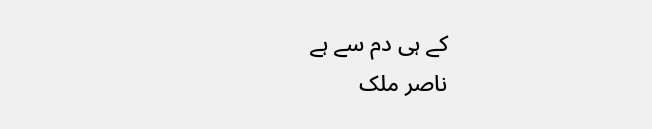کے ہی دم سے ہے
ناصر ملک